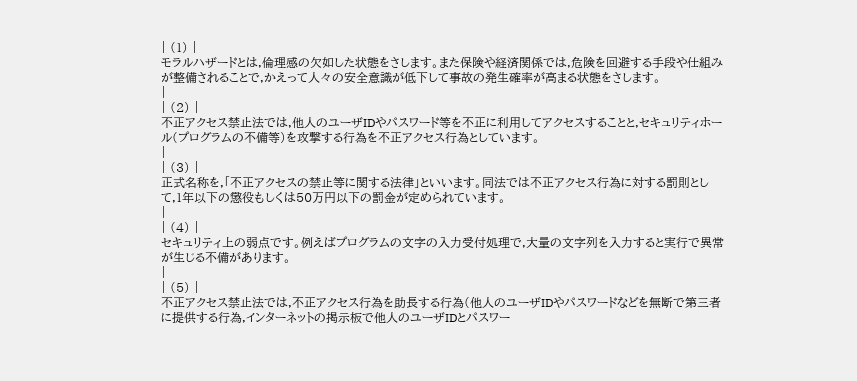| (1) |
モラルハザードとは,倫理感の欠如した状態をさします。また保険や経済関係では,危険を回避する手段や仕組みが整備されることで,かえって人々の安全意識が低下して事故の発生確率が高まる状態をさします。
|
| (2) |
不正アクセス禁止法では,他人のユーザIDやパスワード等を不正に利用してアクセスすることと,セキュリティホール(プログラムの不備等)を攻撃する行為を不正アクセス行為としています。
|
| (3) |
正式名称を,「不正アクセスの禁止等に関する法律」といいます。同法では不正アクセス行為に対する罰則として,1年以下の懲役もしくは50万円以下の罰金が定められています。
|
| (4) |
セキュリティ上の弱点です。例えばプログラムの文字の入力受付処理で,大量の文字列を入力すると実行で異常が生じる不備があります。
|
| (5) |
不正アクセス禁止法では,不正アクセス行為を助長する行為(他人のユーザIDやパスワードなどを無断で第三者に提供する行為,インターネットの掲示板で他人のユーザIDとパスワー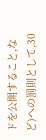ドを公開すること,など)への罰則として,30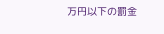万円以下の罰金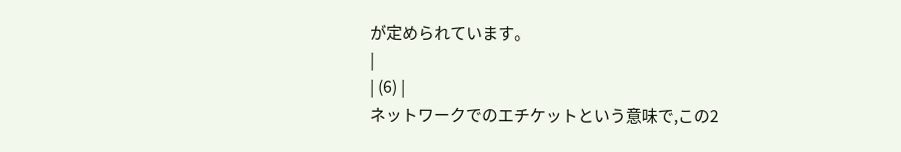が定められています。
|
| (6) |
ネットワークでのエチケットという意味で,この2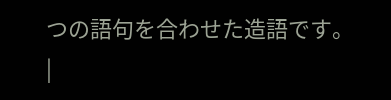つの語句を合わせた造語です。
|